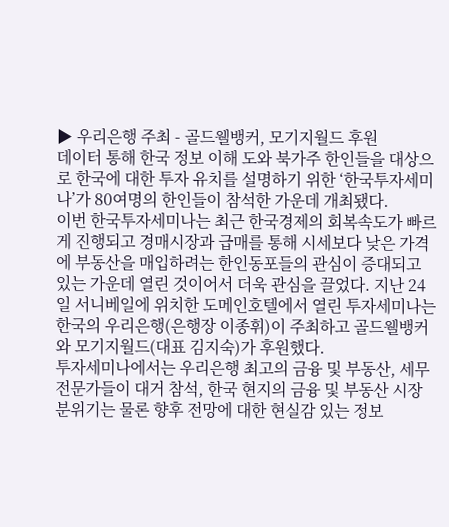▶ 우리은행 주최 - 골드웰뱅커, 모기지월드 후원
데이터 통해 한국 정보 이해 도와 북가주 한인들을 대상으로 한국에 대한 투자 유치를 설명하기 위한 ‘한국투자세미나’가 80여명의 한인들이 참석한 가운데 개최됐다.
이번 한국투자세미나는 최근 한국경제의 회복속도가 빠르게 진행되고 경매시장과 급매를 통해 시세보다 낮은 가격에 부동산을 매입하려는 한인동포들의 관심이 증대되고 있는 가운데 열린 것이어서 더욱 관심을 끌었다. 지난 24일 서니베일에 위치한 도메인호텔에서 열린 투자세미나는 한국의 우리은행(은행장 이종휘)이 주최하고 골드웰뱅커와 모기지월드(대표 김지숙)가 후원했다.
투자세미나에서는 우리은행 최고의 금융 및 부동산, 세무 전문가들이 대거 참석, 한국 현지의 금융 및 부동산 시장 분위기는 물론 향후 전망에 대한 현실감 있는 정보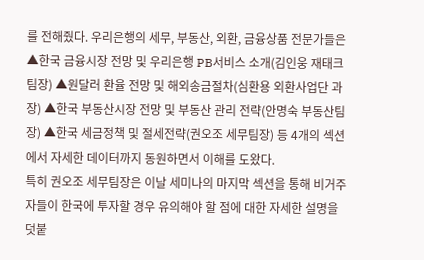를 전해줬다. 우리은행의 세무, 부동산, 외환, 금융상품 전문가들은 ▲한국 금융시장 전망 및 우리은행 PB서비스 소개(김인웅 재태크 팀장) ▲원달러 환율 전망 및 해외송금절차(심환용 외환사업단 과장) ▲한국 부동산시장 전망 및 부동산 관리 전략(안명숙 부동산팀장) ▲한국 세금정책 및 절세전략(권오조 세무팀장) 등 4개의 섹션에서 자세한 데이터까지 동원하면서 이해를 도왔다.
특히 권오조 세무팀장은 이날 세미나의 마지막 섹션을 통해 비거주자들이 한국에 투자할 경우 유의해야 할 점에 대한 자세한 설명을 덧붙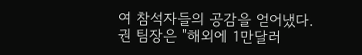여 참석자들의 공감을 얻어냈다. 권 팀장은 "해외에 1만달러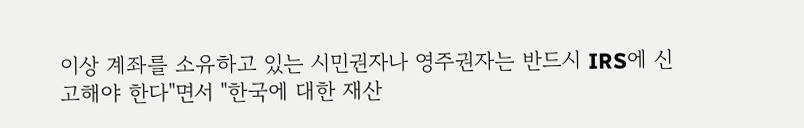이상 계좌를 소유하고 있는 시민권자나 영주권자는 반드시 IRS에 신고해야 한다"면서 "한국에 대한 재산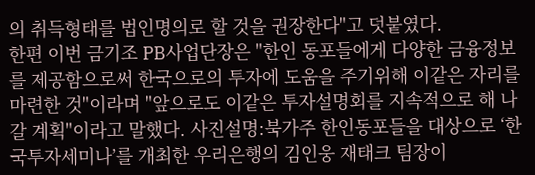의 취득형태를 법인명의로 할 것을 권장한다"고 덧붙였다.
한편 이번 금기조 PB사업단장은 "한인 동포들에게 다양한 금융정보를 제공함으로써 한국으로의 투자에 도움을 주기위해 이같은 자리를 마련한 것"이라며 "앞으로도 이같은 투자설명회를 지속적으로 해 나갈 계획"이라고 말했다. 사진설명:북가주 한인동포들을 대상으로 ‘한국투자세미나’를 개최한 우리은행의 김인웅 재태크 팀장이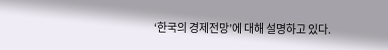‘한국의 경제전망’에 대해 설명하고 있다.